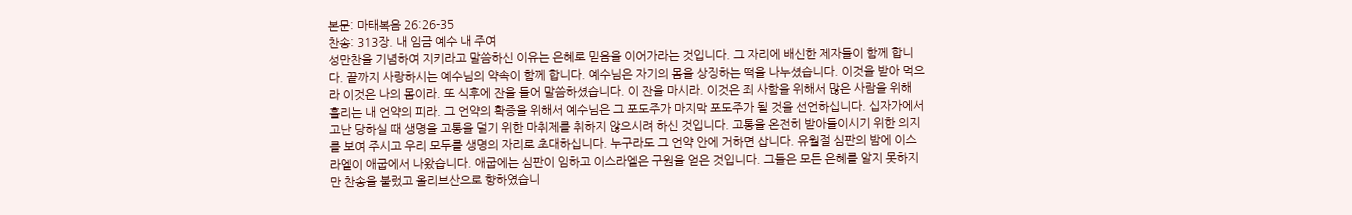본문: 마태복음 26:26-35
찬송: 313장. 내 임금 예수 내 주여
성만찬을 기념하여 지키라고 말씀하신 이유는 은혜로 믿음을 이어가라는 것입니다. 그 자리에 배신한 제자들이 함께 합니다. 끝까지 사랑하시는 예수님의 약속이 함께 합니다. 예수님은 자기의 몸을 상징하는 떡을 나누셨습니다. 이것을 받아 먹으라 이것은 나의 몸이라. 또 식후에 잔을 들어 말씀하셨습니다. 이 잔을 마시라. 이것은 죄 사함을 위해서 많은 사람을 위해 흘리는 내 언약의 피라. 그 언약의 확증을 위해서 예수님은 그 포도주가 마지막 포도주가 될 것을 선언하십니다. 십자가에서 고난 당하실 때 생명을 고통을 덜기 위한 마취제를 취하지 않으시려 하신 것입니다. 고통을 온전히 받아들이시기 위한 의지를 보여 주시고 우리 모두를 생명의 자리로 초대하십니다. 누구라도 그 언약 안에 거하면 삽니다. 유월절 심판의 밤에 이스라엘이 애굽에서 나왔습니다. 애굽에는 심판이 임하고 이스라엘은 구원을 얻은 것입니다. 그들은 모든 은혜를 알지 못하지만 찬송을 불렀고 올리브산으로 향하였습니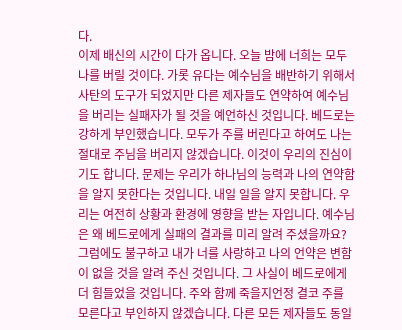다.
이제 배신의 시간이 다가 옵니다. 오늘 밤에 너희는 모두 나를 버릴 것이다. 가롯 유다는 예수님을 배반하기 위해서 사탄의 도구가 되었지만 다른 제자들도 연약하여 예수님을 버리는 실패자가 될 것을 예언하신 것입니다. 베드로는 강하게 부인했습니다. 모두가 주를 버린다고 하여도 나는 절대로 주님을 버리지 않겠습니다. 이것이 우리의 진심이기도 합니다. 문제는 우리가 하나님의 능력과 나의 연약함을 알지 못한다는 것입니다. 내일 일을 알지 못합니다. 우리는 여전히 상황과 환경에 영향을 받는 자입니다. 예수님은 왜 베드로에게 실패의 결과를 미리 알려 주셨을까요? 그럼에도 불구하고 내가 너를 사랑하고 나의 언약은 변함이 없을 것을 알려 주신 것입니다. 그 사실이 베드로에게 더 힘들었을 것입니다. 주와 함께 죽을지언정 결코 주를 모른다고 부인하지 않겠습니다. 다른 모든 제자들도 동일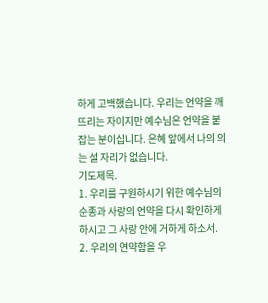하게 고백했습니다. 우리는 언약을 깨뜨리는 자이지만 예수님은 언약을 붙잡는 분이십니다. 은혜 앞에서 나의 의는 설 자리가 없습니다.
기도제목.
1. 우리를 구원하시기 위한 예수님의 순종과 사랑의 언약을 다시 확인하게 하시고 그 사랑 안에 거하게 하소서.
2. 우리의 연약함을 우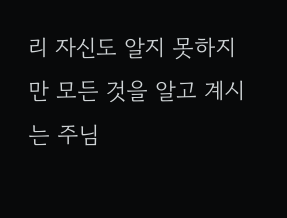리 자신도 알지 못하지만 모든 것을 알고 계시는 주님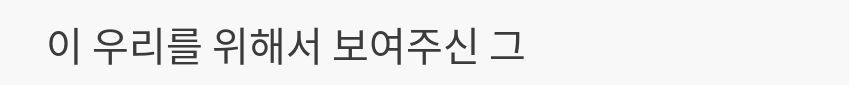이 우리를 위해서 보여주신 그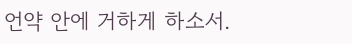언약 안에 거하게 하소서.